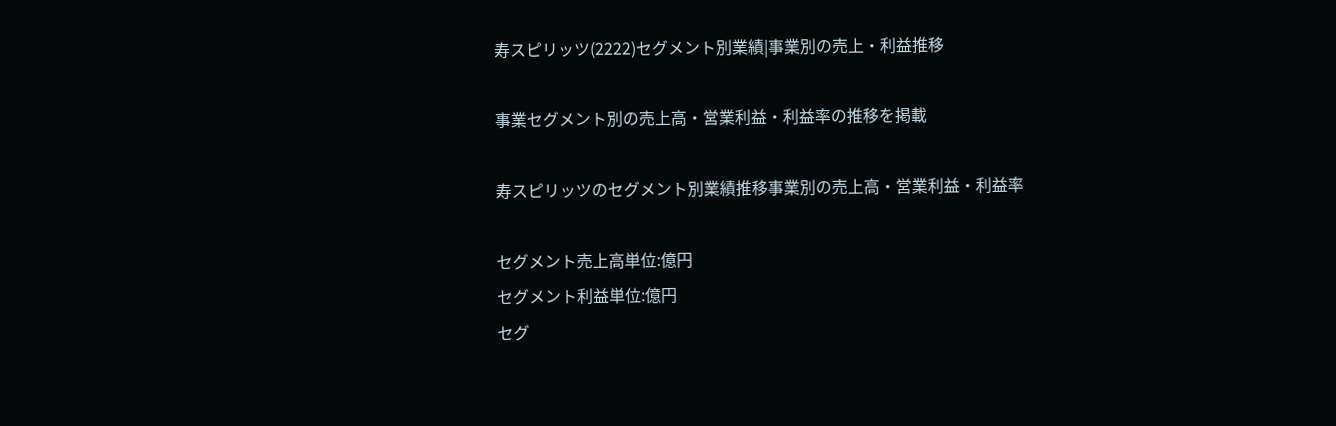寿スピリッツ(2222)セグメント別業績|事業別の売上・利益推移

事業セグメント別の売上高・営業利益・利益率の推移を掲載

寿スピリッツのセグメント別業績推移事業別の売上高・営業利益・利益率

セグメント売上高単位:億円
セグメント利益単位:億円
セグ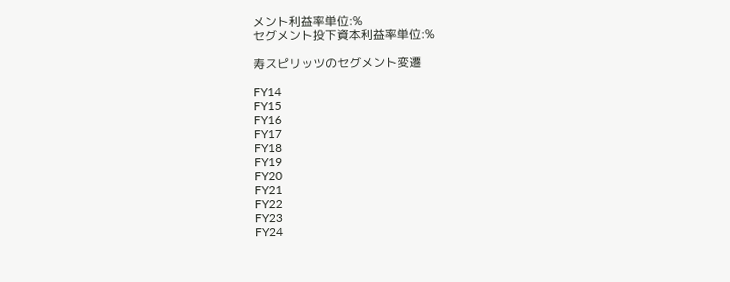メント利益率単位:%
セグメント投下資本利益率単位:%

寿スピリッツのセグメント変遷

FY14
FY15
FY16
FY17
FY18
FY19
FY20
FY21
FY22
FY23
FY24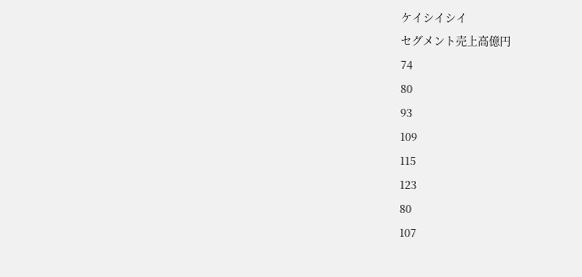ケイシイシイ
セグメント売上高億円
74
80
93
109
115
123
80
107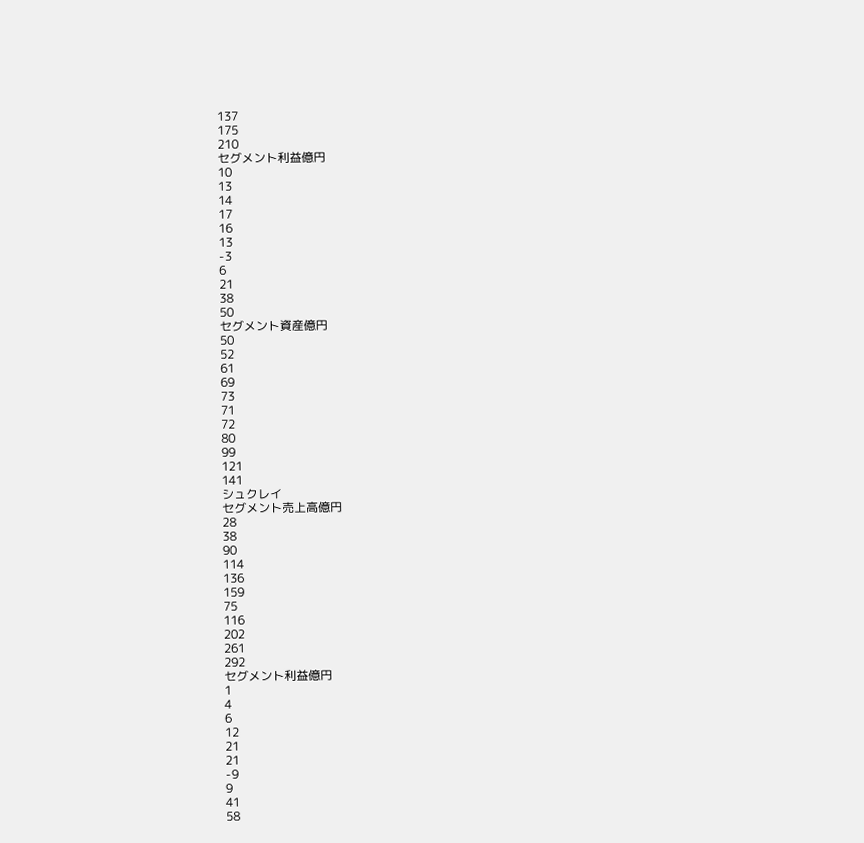137
175
210
セグメント利益億円
10
13
14
17
16
13
-3
6
21
38
50
セグメント資産億円
50
52
61
69
73
71
72
80
99
121
141
シュクレイ
セグメント売上高億円
28
38
90
114
136
159
75
116
202
261
292
セグメント利益億円
1
4
6
12
21
21
-9
9
41
58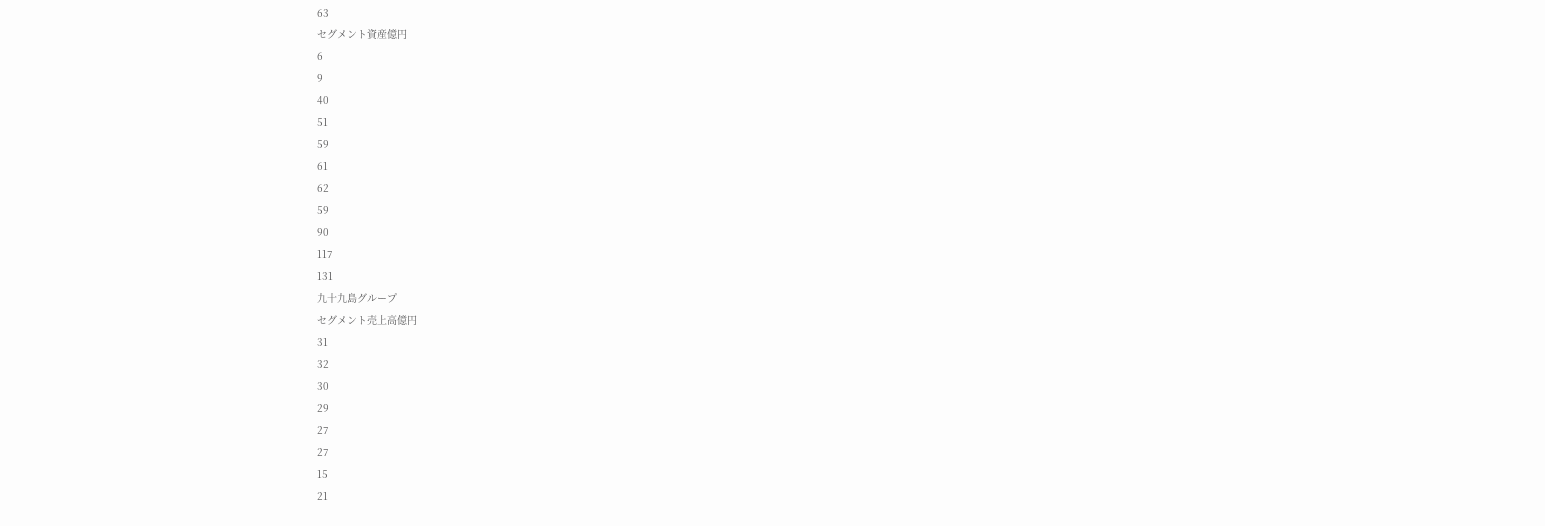63
セグメント資産億円
6
9
40
51
59
61
62
59
90
117
131
九十九島グループ
セグメント売上高億円
31
32
30
29
27
27
15
21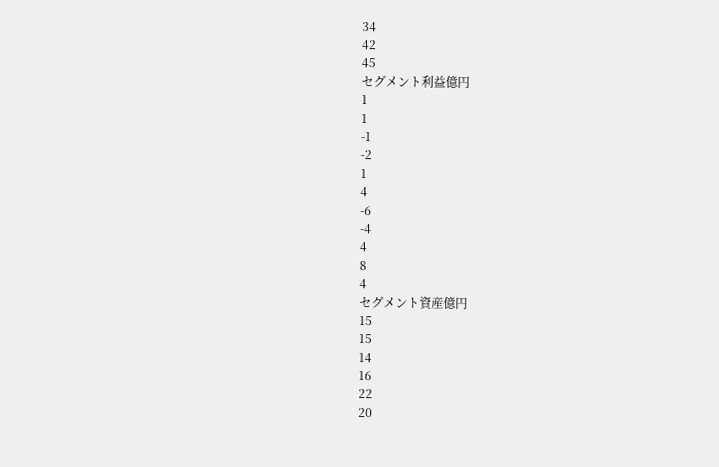34
42
45
セグメント利益億円
1
1
-1
-2
1
4
-6
-4
4
8
4
セグメント資産億円
15
15
14
16
22
20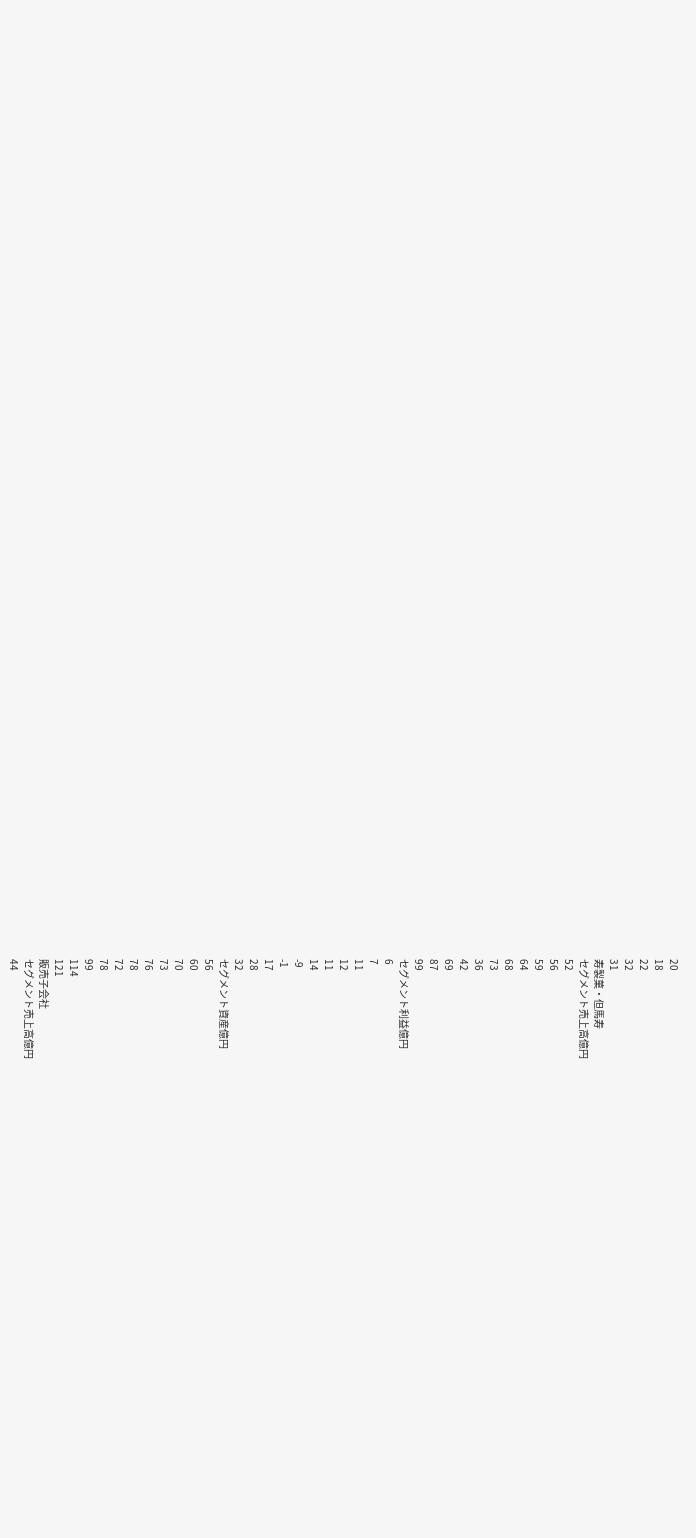20
18
22
32
31
寿製菓・但馬寿
セグメント売上高億円
52
56
59
64
68
73
36
42
69
87
99
セグメント利益億円
6
7
11
12
11
14
-9
-1
17
28
32
セグメント資産億円
56
60
70
73
76
78
72
78
99
114
121
販売子会社
セグメント売上高億円
44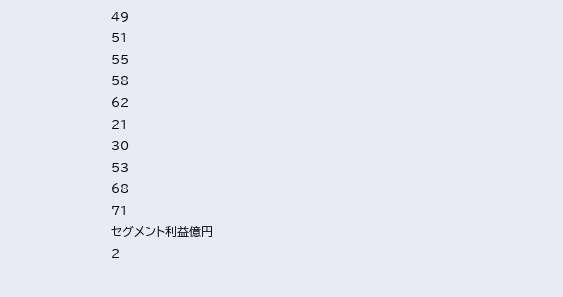49
51
55
58
62
21
30
53
68
71
セグメント利益億円
2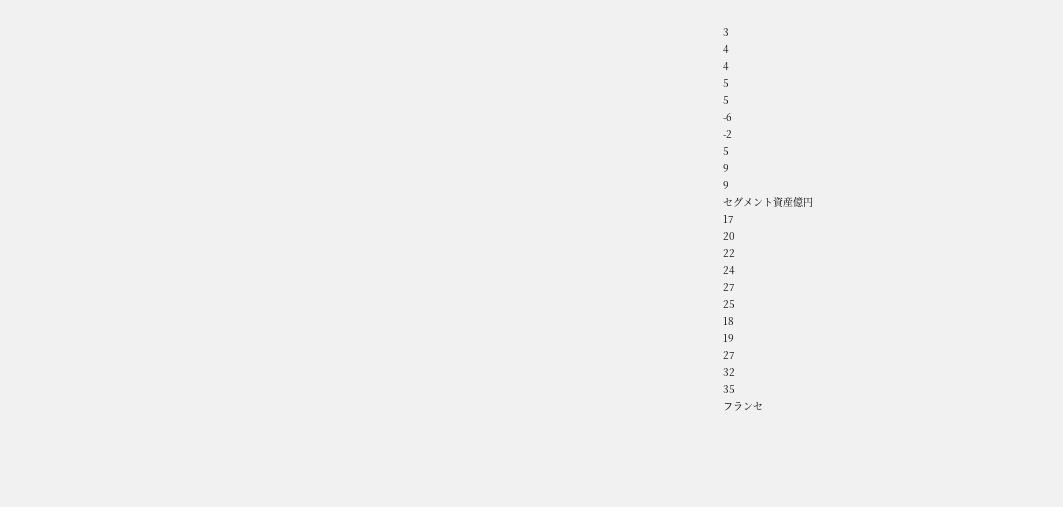3
4
4
5
5
-6
-2
5
9
9
セグメント資産億円
17
20
22
24
27
25
18
19
27
32
35
フランセ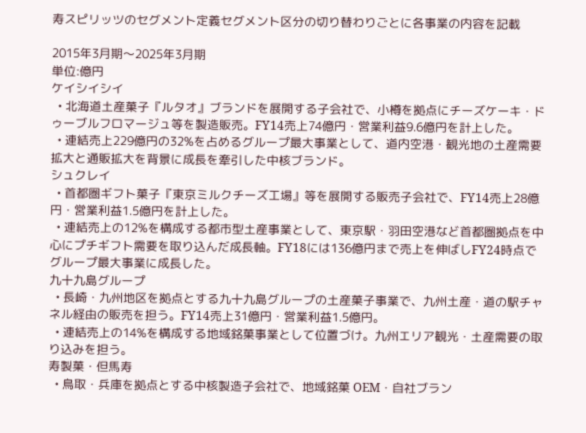寿スピリッツのセグメント定義セグメント区分の切り替わりごとに各事業の内容を記載

2015年3月期〜2025年3月期
単位:億円
ケイシイシイ
  • 北海道土産菓子『ルタオ』ブランドを展開する子会社で、小樽を拠点にチーズケーキ・ドゥーブルフロマージュ等を製造販売。FY14売上74億円・営業利益9.6億円を計上した。
  • 連結売上229億円の32%を占めるグループ最大事業として、道内空港・観光地の土産需要拡大と通販拡大を背景に成長を牽引した中核ブランド。
シュクレイ
  • 首都圏ギフト菓子『東京ミルクチーズ工場』等を展開する販売子会社で、FY14売上28億円・営業利益1.5億円を計上した。
  • 連結売上の12%を構成する都市型土産事業として、東京駅・羽田空港など首都圏拠点を中心にプチギフト需要を取り込んだ成長軸。FY18には136億円まで売上を伸ばしFY24時点でグループ最大事業に成長した。
九十九島グループ
  • 長崎・九州地区を拠点とする九十九島グループの土産菓子事業で、九州土産・道の駅チャネル経由の販売を担う。FY14売上31億円・営業利益1.5億円。
  • 連結売上の14%を構成する地域銘菓事業として位置づけ。九州エリア観光・土産需要の取り込みを担う。
寿製菓・但馬寿
  • 鳥取・兵庫を拠点とする中核製造子会社で、地域銘菓 OEM・自社ブラン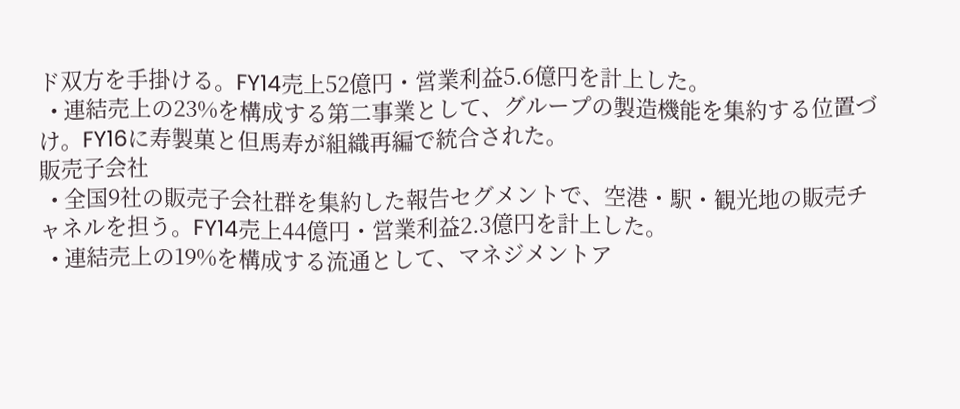ド双方を手掛ける。FY14売上52億円・営業利益5.6億円を計上した。
  • 連結売上の23%を構成する第二事業として、グループの製造機能を集約する位置づけ。FY16に寿製菓と但馬寿が組織再編で統合された。
販売子会社
  • 全国9社の販売子会社群を集約した報告セグメントで、空港・駅・観光地の販売チャネルを担う。FY14売上44億円・営業利益2.3億円を計上した。
  • 連結売上の19%を構成する流通として、マネジメントア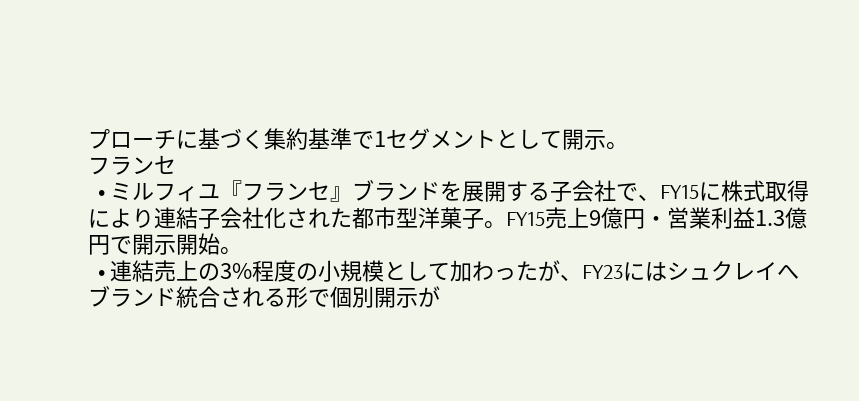プローチに基づく集約基準で1セグメントとして開示。
フランセ
  • ミルフィユ『フランセ』ブランドを展開する子会社で、FY15に株式取得により連結子会社化された都市型洋菓子。FY15売上9億円・営業利益1.3億円で開示開始。
  • 連結売上の3%程度の小規模として加わったが、FY23にはシュクレイへブランド統合される形で個別開示が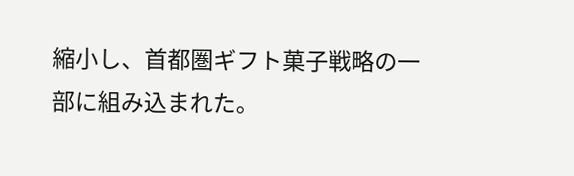縮小し、首都圏ギフト菓子戦略の一部に組み込まれた。